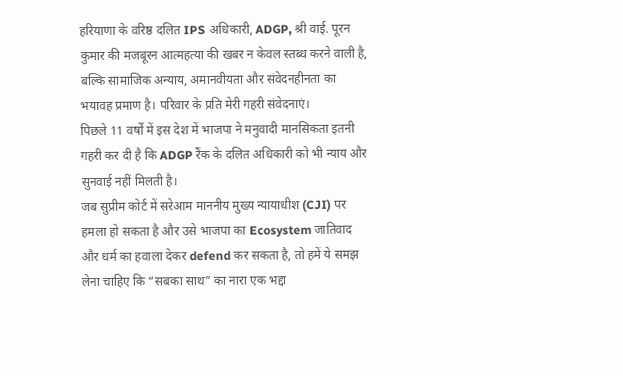हरियाणा के वरिष्ठ दलित IPS अधिकारी, ADGP, श्री वाई. पूरन कुमार की मजबूरन आत्महत्या की खबर न केवल स्तब्ध करने वाली है, बल्कि सामाजिक अन्याय, अमानवीयता और संवेदनहीनता का भयावह प्रमाण है। परिवार के प्रति मेरी गहरी संवेदनाएं।
पिछले 11 वर्षों में इस देश में भाजपा ने मनुवादी मानसिकता इतनी गहरी कर दी है कि ADGP रैंक के दलित अधिकारी को भी न्याय और सुनवाई नहीं मिलती है।
जब सुप्रीम कोर्ट में सरेआम माननीय मुख्य न्यायाधीश (CJI) पर हमला हो सकता है और उसे भाजपा का Ecosystem जातिवाद और धर्म का हवाला देकर defend कर सकता है, तो हमें ये समझ लेना चाहिए कि “सबका साथ” का नारा एक भद्दा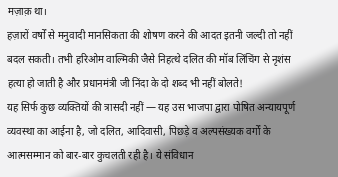मज़ाक़ था।
हज़ारों वर्षों से मनुवादी मानसिकता की शोषण करने की आदत इतनी जल्दी तो नहीं बदल सकती। तभी हरिओम वाल्मिकी जैसे निहत्थे दलित की मॉब लिंचिंग से नृशंस हत्या हो जाती है और प्रधानमंत्री जी निंदा के दो शब्द भी नहीं बोलते!
यह सिर्फ कुछ व्यक्तियों की त्रासदी नहीं — यह उस भाजपा द्वारा पोषित अन्यायपूर्ण व्यवस्था का आईना है, जो दलित, आदिवासी, पिछड़े व अल्पसंख्यक वर्गों के आत्मसम्मान को बार-बार कुचलती रही है। ये संविधान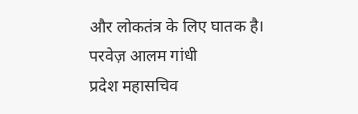और लोकतंत्र के लिए घातक है।
परवेज़ आलम गांधी
प्रदेश महासचिव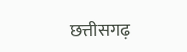छत्तीसगढ़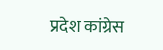प्रदेश कांग्रेस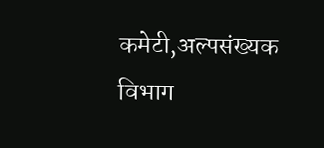कमेटी,अल्पसंख्यक विभाग